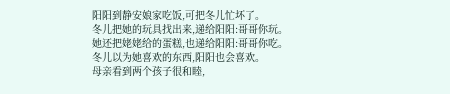阳阳到静安娘家吃饭,可把冬儿忙坏了。
冬儿把她的玩具找出来,递给阳阳:哥哥你玩。
她还把姥姥给的蛋糕,也递给阳阳:哥哥你吃。
冬儿以为她喜欢的东西,阳阳也会喜欢。
母亲看到两个孩子很和睦,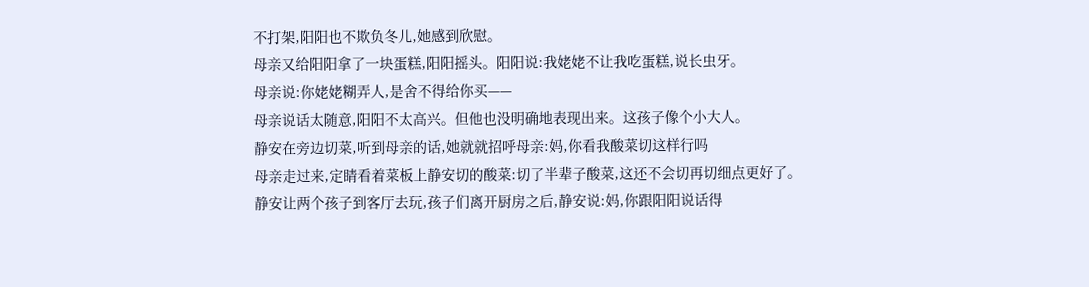不打架,阳阳也不欺负冬儿,她感到欣慰。
母亲又给阳阳拿了一块蛋糕,阳阳摇头。阳阳说:我姥姥不让我吃蛋糕,说长虫牙。
母亲说:你姥姥糊弄人,是舍不得给你买——
母亲说话太随意,阳阳不太高兴。但他也没明确地表现出来。这孩子像个小大人。
静安在旁边切菜,听到母亲的话,她就就招呼母亲:妈,你看我酸菜切这样行吗
母亲走过来,定睛看着菜板上静安切的酸菜:切了半辈子酸菜,这还不会切再切细点更好了。
静安让两个孩子到客厅去玩,孩子们离开厨房之后,静安说:妈,你跟阳阳说话得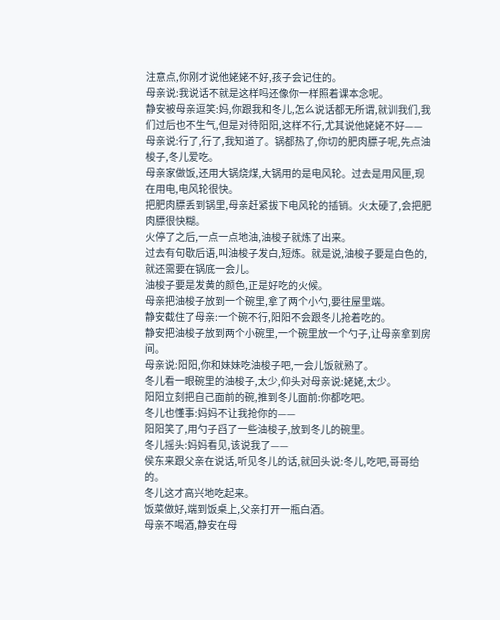注意点,你刚才说他姥姥不好,孩子会记住的。
母亲说:我说话不就是这样吗还像你一样照着课本念呢。
静安被母亲逗笑:妈,你跟我和冬儿,怎么说话都无所谓,就训我们,我们过后也不生气,但是对待阳阳,这样不行,尤其说他姥姥不好——
母亲说:行了,行了,我知道了。锅都热了,你切的肥肉膘子呢,先点油梭子,冬儿爱吃。
母亲家做饭,还用大锅烧煤,大锅用的是电风轮。过去是用风匣,现在用电,电风轮很快。
把肥肉膘丢到锅里,母亲赶紧拔下电风轮的插销。火太硬了,会把肥肉膘很快糊。
火停了之后,一点一点地油,油梭子就炼了出来。
过去有句歇后语,叫油梭子发白,短炼。就是说,油梭子要是白色的,就还需要在锅底一会儿。
油梭子要是发黄的颜色,正是好吃的火候。
母亲把油梭子放到一个碗里,拿了两个小勺,要往屋里端。
静安截住了母亲:一个碗不行,阳阳不会跟冬儿抢着吃的。
静安把油梭子放到两个小碗里,一个碗里放一个勺子,让母亲拿到房间。
母亲说:阳阳,你和妹妹吃油梭子吧,一会儿饭就熟了。
冬儿看一眼碗里的油梭子,太少,仰头对母亲说:姥姥,太少。
阳阳立刻把自己面前的碗,推到冬儿面前:你都吃吧。
冬儿也懂事:妈妈不让我抢你的——
阳阳笑了,用勺子舀了一些油梭子,放到冬儿的碗里。
冬儿摇头:妈妈看见,该说我了——
侯东来跟父亲在说话,听见冬儿的话,就回头说:冬儿,吃吧,哥哥给的。
冬儿这才高兴地吃起来。
饭菜做好,端到饭桌上,父亲打开一瓶白酒。
母亲不喝酒,静安在母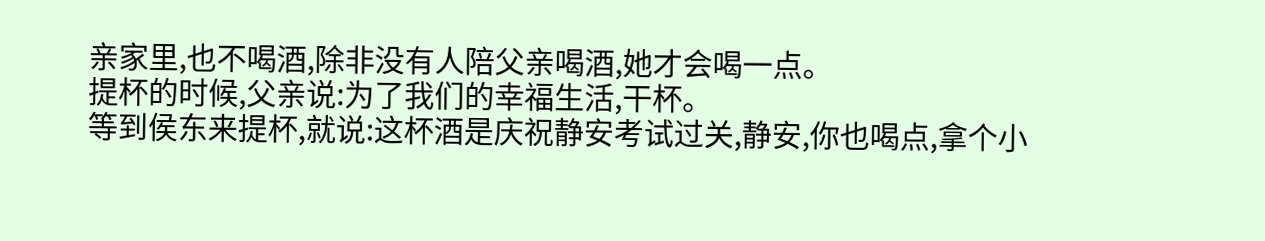亲家里,也不喝酒,除非没有人陪父亲喝酒,她才会喝一点。
提杯的时候,父亲说:为了我们的幸福生活,干杯。
等到侯东来提杯,就说:这杯酒是庆祝静安考试过关,静安,你也喝点,拿个小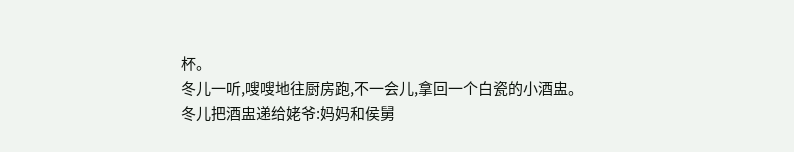杯。
冬儿一听,嗖嗖地往厨房跑,不一会儿,拿回一个白瓷的小酒盅。
冬儿把酒盅递给姥爷:妈妈和侯舅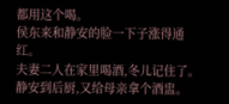都用这个喝。
侯东来和静安的脸一下子涨得通红。
夫妻二人在家里喝酒,冬儿记住了。
静安到后厨,又给母亲拿个酒盅。